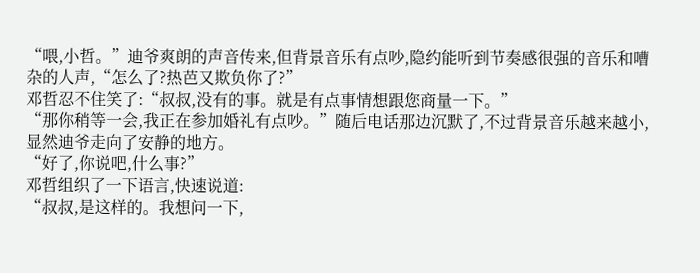“喂,小哲。”迪爷爽朗的声音传来,但背景音乐有点吵,隐约能听到节奏感很强的音乐和嘈杂的人声,“怎么了?热芭又欺负你了?”
邓哲忍不住笑了:“叔叔,没有的事。就是有点事情想跟您商量一下。”
“那你稍等一会,我正在参加婚礼有点吵。”随后电话那边沉默了,不过背景音乐越来越小,显然迪爷走向了安静的地方。
“好了,你说吧,什么事?”
邓哲组织了一下语言,快速说道:
“叔叔,是这样的。我想问一下,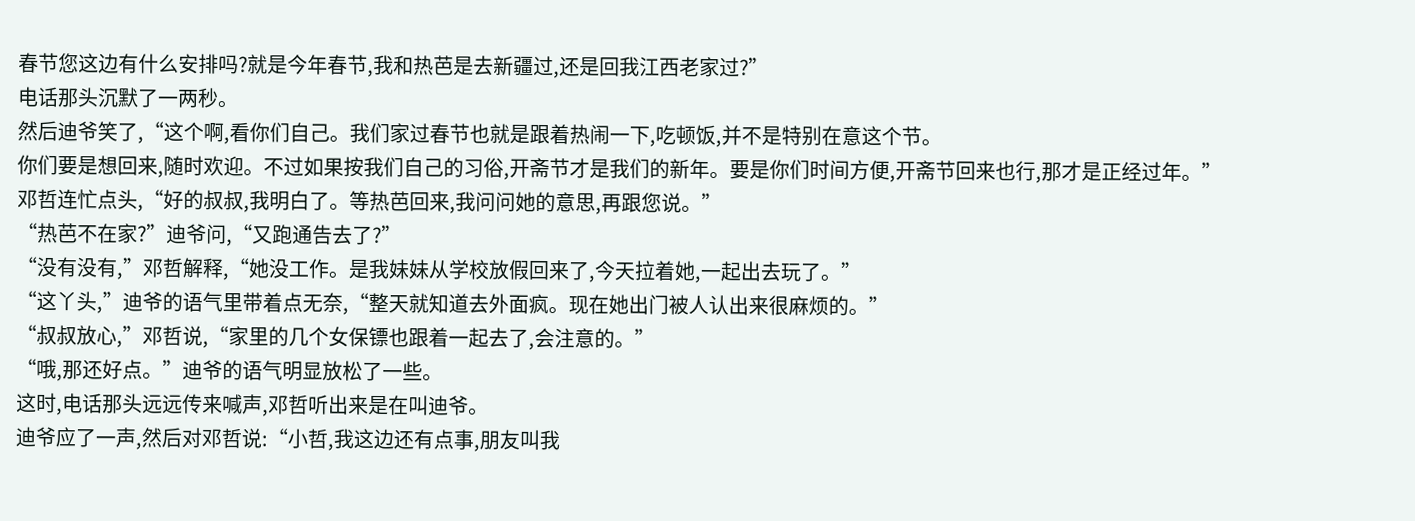春节您这边有什么安排吗?就是今年春节,我和热芭是去新疆过,还是回我江西老家过?”
电话那头沉默了一两秒。
然后迪爷笑了,“这个啊,看你们自己。我们家过春节也就是跟着热闹一下,吃顿饭,并不是特别在意这个节。
你们要是想回来,随时欢迎。不过如果按我们自己的习俗,开斋节才是我们的新年。要是你们时间方便,开斋节回来也行,那才是正经过年。”
邓哲连忙点头,“好的叔叔,我明白了。等热芭回来,我问问她的意思,再跟您说。”
“热芭不在家?”迪爷问,“又跑通告去了?”
“没有没有,”邓哲解释,“她没工作。是我妹妹从学校放假回来了,今天拉着她,一起出去玩了。”
“这丫头,”迪爷的语气里带着点无奈,“整天就知道去外面疯。现在她出门被人认出来很麻烦的。”
“叔叔放心,”邓哲说,“家里的几个女保镖也跟着一起去了,会注意的。”
“哦,那还好点。”迪爷的语气明显放松了一些。
这时,电话那头远远传来喊声,邓哲听出来是在叫迪爷。
迪爷应了一声,然后对邓哲说:“小哲,我这边还有点事,朋友叫我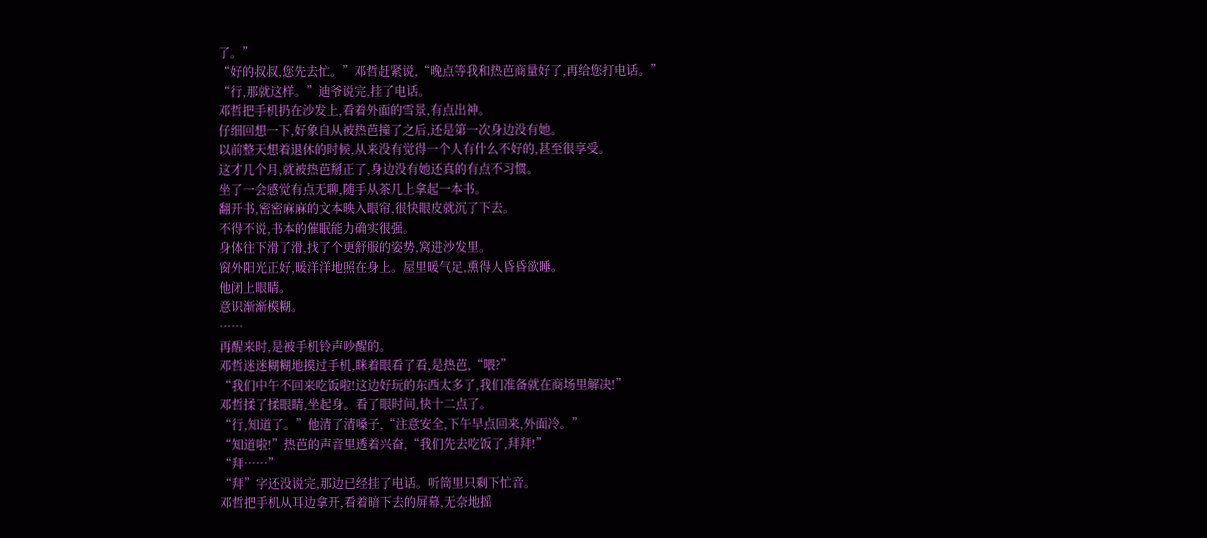了。”
“好的叔叔,您先去忙。”邓哲赶紧说,“晚点等我和热芭商量好了,再给您打电话。”
“行,那就这样。”迪爷说完,挂了电话。
邓哲把手机扔在沙发上,看着外面的雪景,有点出神。
仔细回想一下,好象自从被热芭撞了之后,还是第一次身边没有她。
以前整天想着退休的时候,从来没有觉得一个人有什么不好的,甚至很享受。
这才几个月,就被热芭掰正了,身边没有她还真的有点不习惯。
坐了一会感觉有点无聊,随手从茶几上拿起一本书。
翻开书,密密麻麻的文本映入眼帘,很快眼皮就沉了下去。
不得不说,书本的催眠能力确实很强。
身体往下滑了滑,找了个更舒服的姿势,窝进沙发里。
窗外阳光正好,暖洋洋地照在身上。屋里暖气足,熏得人昏昏欲睡。
他闭上眼睛。
意识渐渐模糊。
……
再醒来时,是被手机铃声吵醒的。
邓哲迷迷糊糊地摸过手机,眯着眼看了看,是热芭,“喂?”
“我们中午不回来吃饭啦!这边好玩的东西太多了,我们准备就在商场里解决!”
邓哲揉了揉眼睛,坐起身。看了眼时间,快十二点了。
“行,知道了。”他清了清嗓子,“注意安全,下午早点回来,外面冷。”
“知道啦!”热芭的声音里透着兴奋,“我们先去吃饭了,拜拜!”
“拜……”
“拜”字还没说完,那边已经挂了电话。听筒里只剩下忙音。
邓哲把手机从耳边拿开,看着暗下去的屏幕,无奈地摇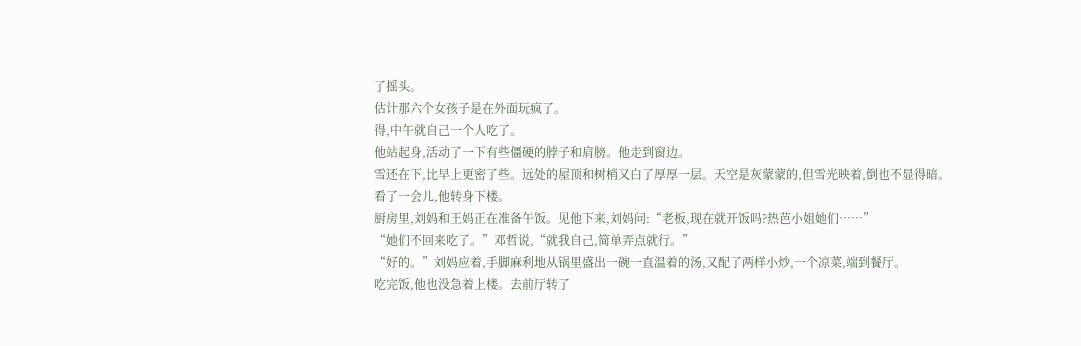了摇头。
估计那六个女孩子是在外面玩疯了。
得,中午就自己一个人吃了。
他站起身,活动了一下有些僵硬的脖子和肩膀。他走到窗边。
雪还在下,比早上更密了些。远处的屋顶和树梢又白了厚厚一层。天空是灰蒙蒙的,但雪光映着,倒也不显得暗。
看了一会儿,他转身下楼。
厨房里,刘妈和王妈正在准备午饭。见他下来,刘妈问:“老板,现在就开饭吗?热芭小姐她们……”
“她们不回来吃了。”邓哲说,“就我自己,简单弄点就行。”
“好的。”刘妈应着,手脚麻利地从锅里盛出一碗一直温着的汤,又配了两样小炒,一个凉菜,端到餐厅。
吃完饭,他也没急着上楼。去前厅转了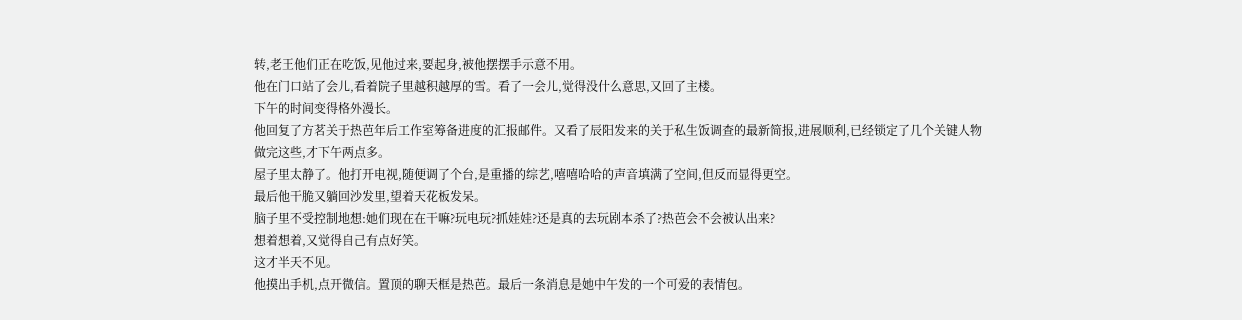转,老王他们正在吃饭,见他过来,要起身,被他摆摆手示意不用。
他在门口站了会儿,看着院子里越积越厚的雪。看了一会儿,觉得没什么意思,又回了主楼。
下午的时间变得格外漫长。
他回复了方茗关于热芭年后工作室筹备进度的汇报邮件。又看了辰阳发来的关于私生饭调查的最新简报,进展顺利,已经锁定了几个关键人物
做完这些,才下午两点多。
屋子里太静了。他打开电视,随便调了个台,是重播的综艺,嘻嘻哈哈的声音填满了空间,但反而显得更空。
最后他干脆又躺回沙发里,望着天花板发呆。
脑子里不受控制地想:她们现在在干嘛?玩电玩?抓娃娃?还是真的去玩剧本杀了?热芭会不会被认出来?
想着想着,又觉得自己有点好笑。
这才半天不见。
他摸出手机,点开微信。置顶的聊天框是热芭。最后一条消息是她中午发的一个可爱的表情包。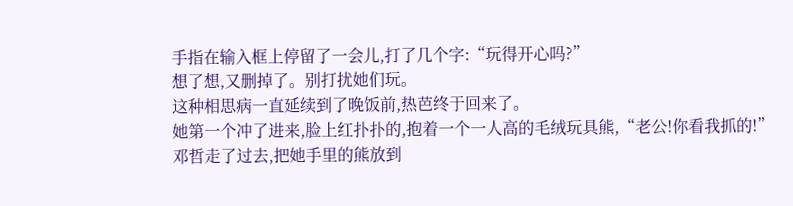手指在输入框上停留了一会儿,打了几个字:“玩得开心吗?”
想了想,又删掉了。别打扰她们玩。
这种相思病一直延续到了晚饭前,热芭终于回来了。
她第一个冲了进来,脸上红扑扑的,抱着一个一人高的毛绒玩具熊,“老公!你看我抓的!”
邓哲走了过去,把她手里的熊放到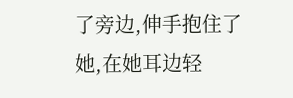了旁边,伸手抱住了她,在她耳边轻